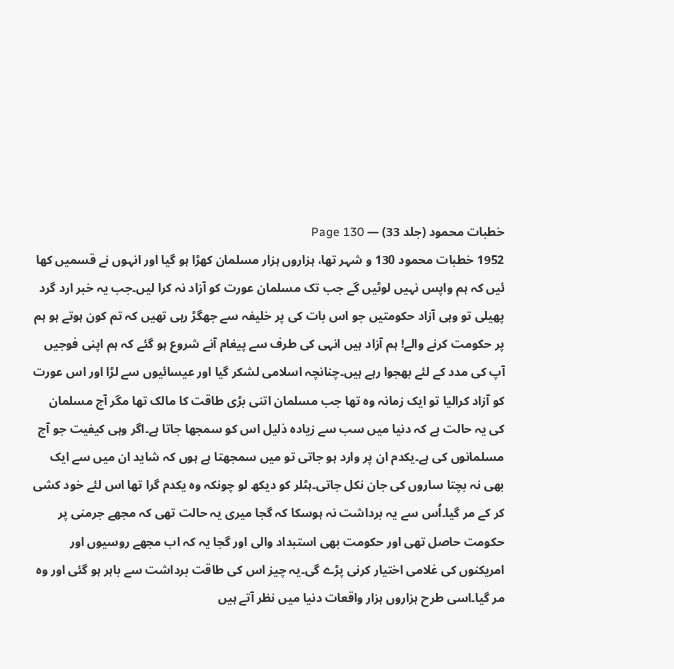خطبات محمود (جلد 33) — Page 130
1952 خطبات محمود 130 و شہر تھا، ہزاروں ہزار مسلمان کھڑا ہو گیا اور انہوں نے قسمیں کھا ئیں کہ ہم واپس نہیں لوٹیں گے جب تک مسلمان عورت کو آزاد نہ کرا لیں۔جب یہ خبر ارد گرد پھیلی تو وہی آزاد حکومتیں جو اس بات کی پر خلیفہ سے جھگڑ رہی تھیں کہ تم کون ہوتے ہو ہم پر حکومت کرنے والے! ہم آزاد ہیں انہی کی طرف سے پیغام آنے شروع ہو گئے کہ ہم اپنی فوجیں آپ کی مدد کے لئے بھجوا رہے ہیں۔چنانچہ اسلامی لشکر گیا اور عیسائیوں سے لڑا اور اس عورت کو آزاد کرالیا تو ایک زمانہ وہ تھا جب مسلمان اتنی بڑی طاقت کا مالک تھا مگر آج مسلمان کی یہ حالت ہے کہ دنیا میں سب سے زیادہ ذلیل اس کو سمجھا جاتا ہے۔اگر وہی کیفیت جو آج مسلمانوں کی ہے۔یکدم ان پر وارد ہو جاتی تو میں سمجھتا ہے ہوں کہ شاید ان میں سے ایک بھی نہ بچتا ساروں کی جان نکل جاتی۔ہٹلر کو دیکھ لو چونکہ وہ یکدم گرا تھا اس لئے خود کشی کر کے مر گیا۔اُس سے یہ برداشت نہ ہوسکا کہ گجا میری یہ حالت تھی کہ مجھے جرمنی پر حکومت حاصل تھی اور حکومت بھی استبداد والی اور گجا یہ کہ اب مجھے روسیوں اور امریکنوں کی غلامی اختیار کرنی پڑے گی۔یہ چیز اس کی طاقت برداشت سے باہر ہو گئی اور وہ مر گیا۔اسی طرح ہزاروں ہزار واقعات دنیا میں نظر آتے ہیں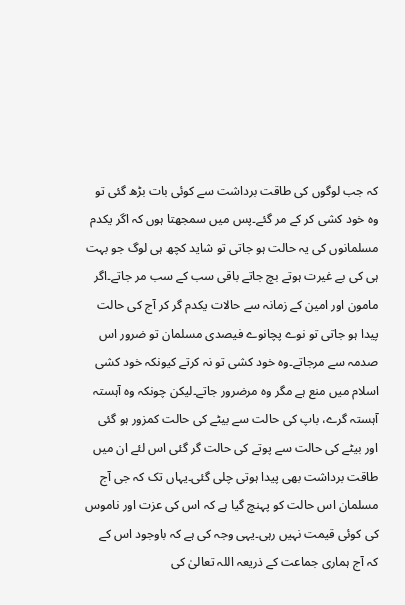کہ جب لوگوں کی طاقت برداشت سے کوئی بات بڑھ گئی تو وہ خود کشی کر کے مر گئے۔پس میں سمجھتا ہوں کہ اگر یکدم مسلمانوں کی یہ حالت ہو جاتی تو شاید کچھ ہی لوگ جو بہت ہی کی بے غیرت ہوتے بچ جاتے باقی سب کے سب مر جاتے۔اگر مامون اور امین کے زمانہ سے حالات یکدم گر کر آج کی حالت پیدا ہو جاتی تو نوے پچانوے فیصدی مسلمان تو ضرور اس صدمہ سے مرجاتے۔وہ خود کشی تو نہ کرتے کیونکہ خود کشی اسلام میں منع ہے مگر وہ مرضرور جاتے۔لیکن چونکہ وہ آہستہ آہستہ گرے، باپ کی حالت سے بیٹے کی حالت کمزور ہو گئی اور بیٹے کی حالت سے پوتے کی حالت گر گئی اس لئے ان میں طاقت برداشت بھی پیدا ہوتی چلی گئی۔یہاں تک کہ جی آج مسلمان اس حالت کو پہنچ گیا ہے کہ اس کی عزت اور ناموس کی کوئی قیمت نہیں رہی۔یہی وجہ کی ہے کہ باوجود اس کے کہ آج ہماری جماعت کے ذریعہ اللہ تعالیٰ کی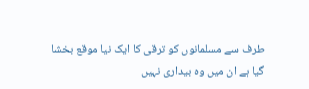طرف سے مسلمانوں کو ترقی کا ایک نیا موقع بخشا گیا ہے ان میں وہ بیداری نہیں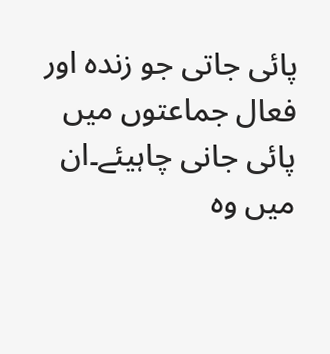پائی جاتی جو زندہ اور فعال جماعتوں میں پائی جانی چاہیئے۔ان میں وہ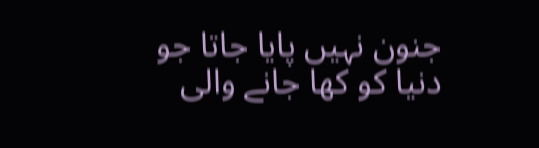جنون نہیں پایا جاتا جو دنیا کو کھا جانے والی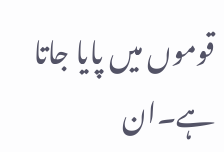قوموں میں پایا جاتا ہے۔ان